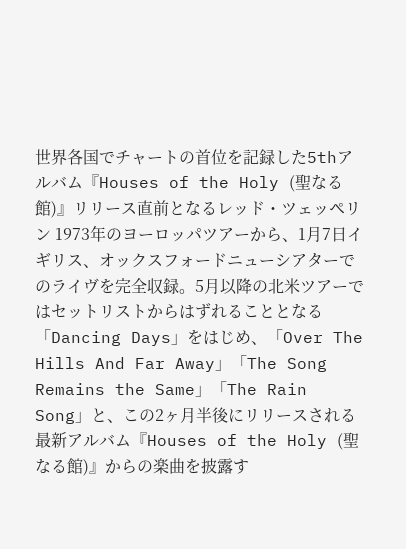世界各国でチャートの首位を記録した5thアルバム『Houses of the Holy (聖なる館)』リリース直前となるレッド・ツェッペリン 1973年のヨーロッパツアーから、1月7日イギリス、オックスフォードニューシアターでのライヴを完全収録。5月以降の北米ツアーではセットリストからはずれることとなる「Dancing Days」をはじめ、「Over The Hills And Far Away」「The Song Remains the Same」「The Rain Song」と、この2ヶ月半後にリリースされる最新アルバム『Houses of the Holy (聖なる館)』からの楽曲を披露す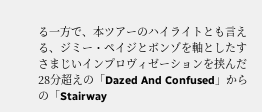る一方で、本ツアーのハイライトとも言える、ジミー・ペイジとボンゾを軸としたすさまじいインプロヴィゼーションを挟んだ28分超えの「Dazed And Confused」からの「Stairway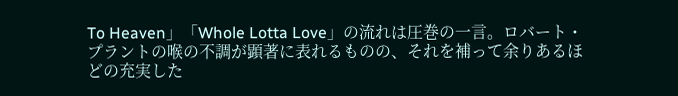To Heaven」「Whole Lotta Love」の流れは圧巻の一言。ロバート・プラントの喉の不調が顕著に表れるものの、それを補って余りあるほどの充実した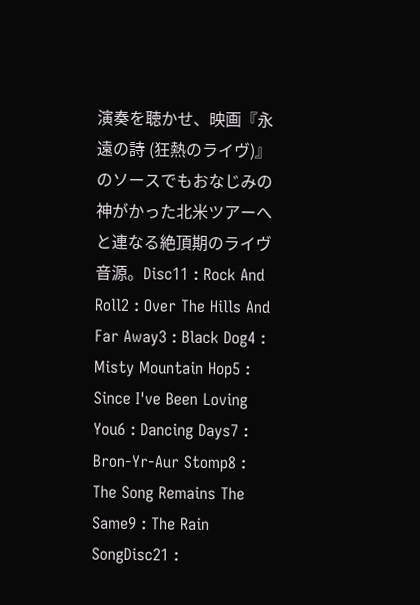演奏を聴かせ、映画『永遠の詩 (狂熱のライヴ)』のソースでもおなじみの神がかった北米ツアーへと連なる絶頂期のライヴ音源。Disc11 : Rock And Roll2 : Over The Hills And Far Away3 : Black Dog4 : Misty Mountain Hop5 : Since I've Been Loving You6 : Dancing Days7 : Bron-Yr-Aur Stomp8 : The Song Remains The Same9 : The Rain SongDisc21 :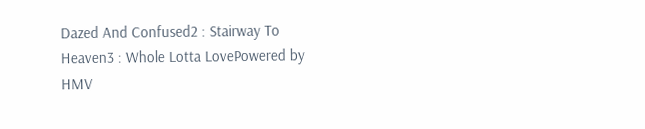Dazed And Confused2 : Stairway To Heaven3 : Whole Lotta LovePowered by HMV